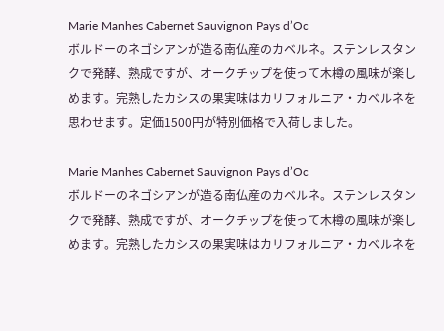Marie Manhes Cabernet Sauvignon Pays d’Oc
ボルドーのネゴシアンが造る南仏産のカベルネ。ステンレスタンクで発酵、熟成ですが、オークチップを使って木樽の風味が楽しめます。完熟したカシスの果実味はカリフォルニア・カベルネを思わせます。定価1500円が特別価格で入荷しました。

Marie Manhes Cabernet Sauvignon Pays d’Oc
ボルドーのネゴシアンが造る南仏産のカベルネ。ステンレスタンクで発酵、熟成ですが、オークチップを使って木樽の風味が楽しめます。完熟したカシスの果実味はカリフォルニア・カベルネを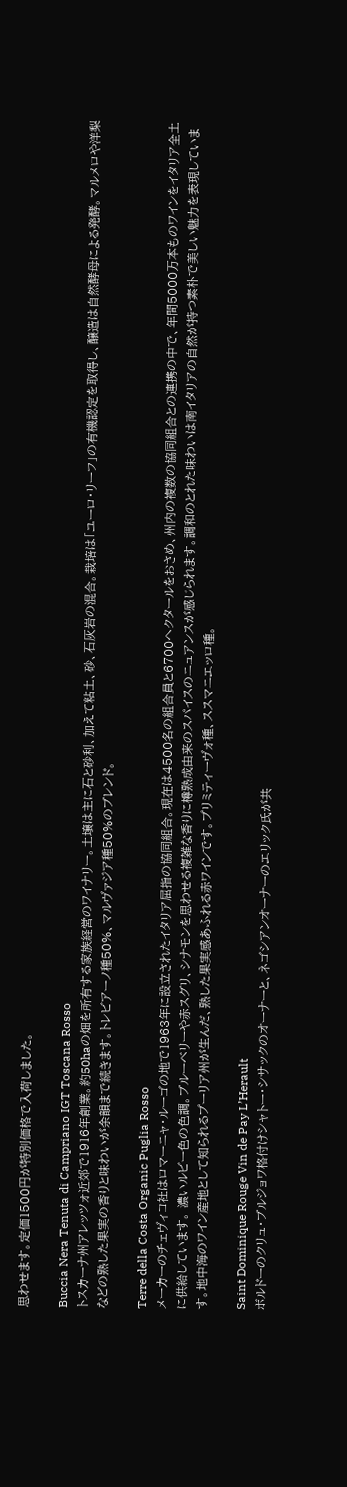思わせます。定価1500円が特別価格で入荷しました。

Buccia Nera Tenuta di Campriano IGT Toscana Rosso
トスカーナ州アレッツォ近郊で1916年創業。約50haの畑を所有する家族経営のワイナリー。土壌は主に石と砂利、加えて粘土、砂、石灰岩の混合。栽培は「ユーロ・リーフ」の有機認定を取得し、醸造は自然酵母による発酵。マルメロや洋梨などの熟した果実の香りと味わいが余韻まで続きます。トレビアーノ種50%、マルヴァジア種50%のブレンド。

Terre della Costa Organic Puglia Rosso
メーカーのチェヴィコ社はロマーニャ・ルーゴの地で1963年に設立されたイタリア屈指の協同組合。現在は4500名の組合員と6700ヘクタールをおさめ、州内の複数の協同組合との連携の中で、年間5000万本ものワインをイタリア全土に供給しています。 濃いルビー色の色調。ブルーベリーや赤スグリ、シナモンを思わせる複雑な香りに樽熟成由来のスパイスのニュアンスが感じられます。調和のとれた味わいは南イタリアの自然が持つ素朴で美しい魅力を表現しています。地中海のワイン産地として知られるプーリア州が生んだ、熟した果実感あふれる赤ワインです。プリミティーヴォ種、ススマニエッロ種。

Saint Dominique Rouge Vin de Pay L’Herault
ボルドーのクリュ・ブルジョワ格付けシャトー・シサックのオーナーと、ネゴシアンオーナーのエリック氏が共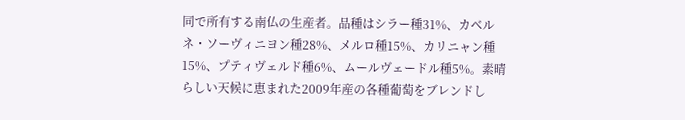同で所有する南仏の生産者。品種はシラー種31%、カベルネ・ソーヴィニヨン種28%、メルロ種15%、カリニャン種15%、プティヴェルド種6%、ムールヴェードル種5%。素晴らしい天候に恵まれた2009年産の各種葡萄をブレンドし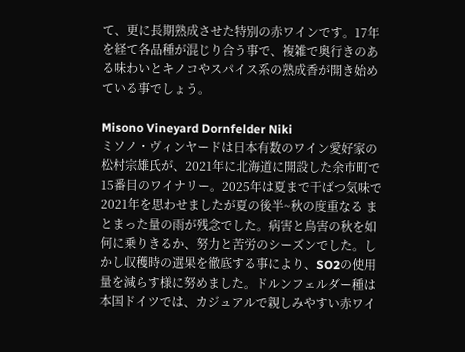て、更に長期熟成させた特別の赤ワインです。17年を経て各品種が混じり合う事で、複雑で奥行きのある味わいとキノコやスパイス系の熟成香が開き始めている事でしょう。

Misono Vineyard Dornfelder Niki
ミソノ・ヴィンヤードは日本有数のワイン愛好家の松村宗雄氏が、2021年に北海道に開設した余市町で15番目のワイナリー。2025年は夏まで干ばつ気味で2021年を思わせましたが夏の後半~秋の度重なる まとまった量の雨が残念でした。病害と鳥害の秋を如何に乗りきるか、努力と苦労のシーズンでした。しかし収穫時の選果を徹底する事により、SO2の使用量を減らす様に努めました。ドルンフェルダー種は本国ドイツでは、カジュアルで親しみやすい赤ワイ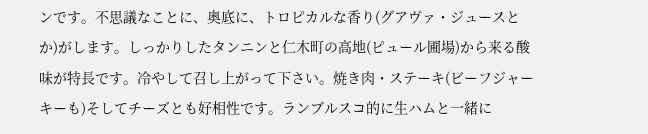ンです。不思議なことに、奥底に、トロピカルな香り(グアヴァ・ジュースとか)がします。しっかりしたタンニンと仁木町の高地(ピュール圃場)から来る酸味が特長です。冷やして召し上がって下さい。焼き肉・ステーキ(ビーフジャーキーも)そしてチーズとも好相性です。ランブルスコ的に生ハムと一緒に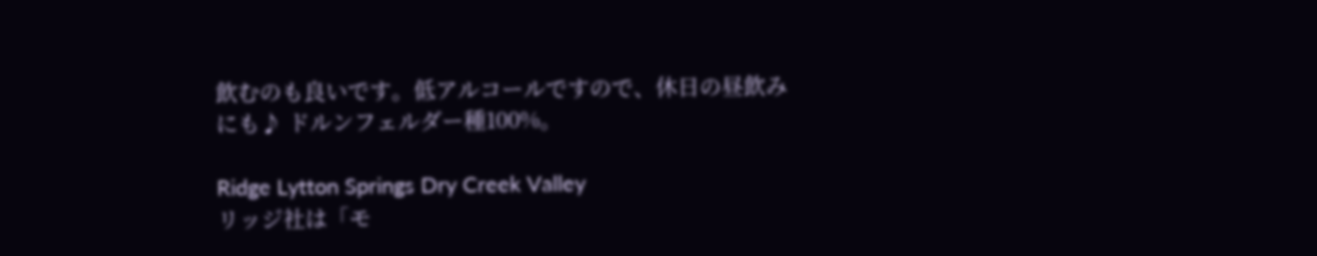飲むのも良いです。低アルコールですので、休日の昼飲みにも♪ ドルンフェルダー種100%。

Ridge Lytton Springs Dry Creek Valley
リッジ社は「モ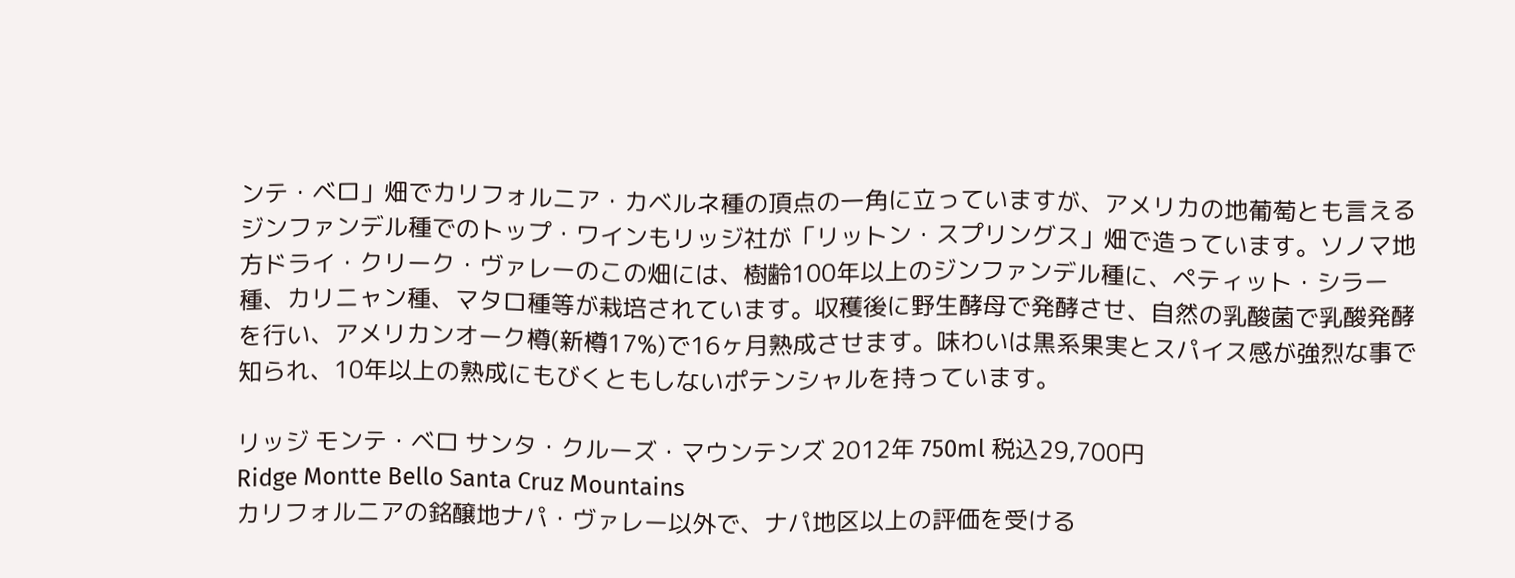ンテ・ベロ」畑でカリフォルニア・カベルネ種の頂点の一角に立っていますが、アメリカの地葡萄とも言えるジンファンデル種でのトップ・ワインもリッジ社が「リットン・スプリングス」畑で造っています。ソノマ地方ドライ・クリーク・ヴァレーのこの畑には、樹齢100年以上のジンファンデル種に、ペティット・シラー種、カリニャン種、マタロ種等が栽培されています。収穫後に野生酵母で発酵させ、自然の乳酸菌で乳酸発酵を行い、アメリカンオーク樽(新樽17%)で16ヶ月熟成させます。味わいは黒系果実とスパイス感が強烈な事で知られ、10年以上の熟成にもびくともしないポテンシャルを持っています。

リッジ モンテ・ベロ サンタ・クルーズ・マウンテンズ 2012年 750ml 税込29,700円
Ridge Montte Bello Santa Cruz Mountains
カリフォルニアの銘醸地ナパ・ヴァレー以外で、ナパ地区以上の評価を受ける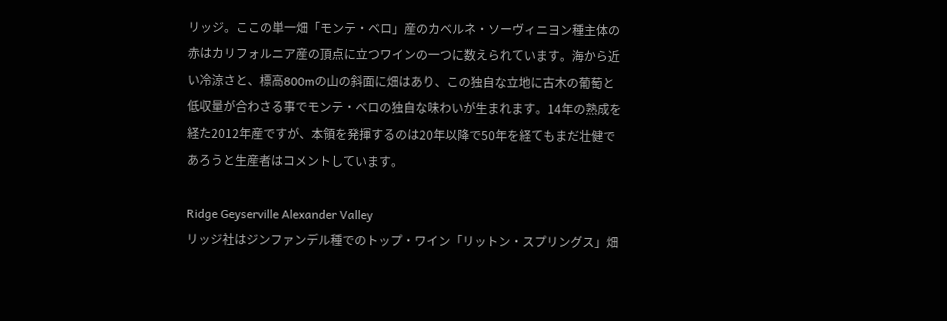リッジ。ここの単一畑「モンテ・ベロ」産のカベルネ・ソーヴィニヨン種主体の赤はカリフォルニア産の頂点に立つワインの一つに数えられています。海から近い冷涼さと、標高800mの山の斜面に畑はあり、この独自な立地に古木の葡萄と低収量が合わさる事でモンテ・ベロの独自な味わいが生まれます。14年の熟成を経た2012年産ですが、本領を発揮するのは20年以降で50年を経てもまだ壮健であろうと生産者はコメントしています。

Ridge Geyserville Alexander Valley
リッジ社はジンファンデル種でのトップ・ワイン「リットン・スプリングス」畑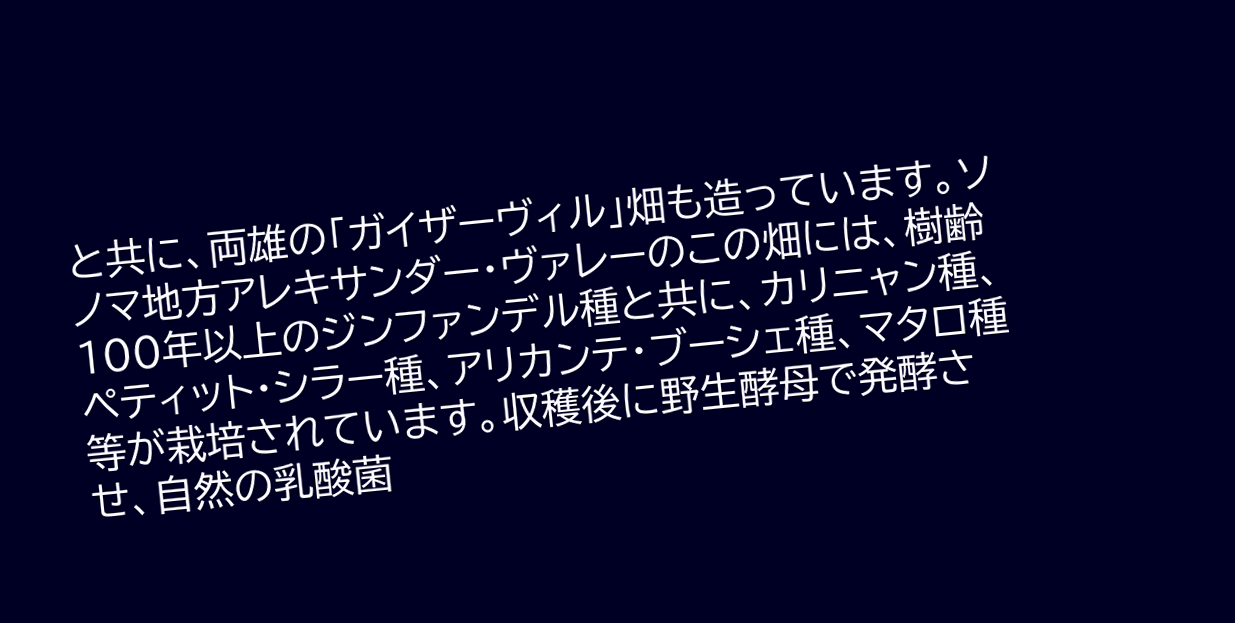と共に、両雄の「ガイザーヴィル」畑も造っています。ソノマ地方アレキサンダー・ヴァレーのこの畑には、樹齢100年以上のジンファンデル種と共に、カリニャン種、ペティット・シラー種、アリカンテ・ブーシェ種、マタロ種等が栽培されています。収穫後に野生酵母で発酵させ、自然の乳酸菌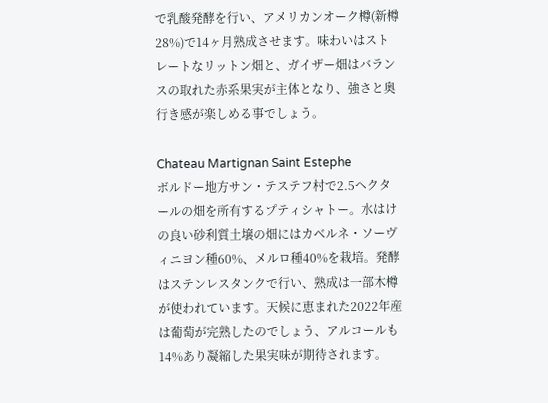で乳酸発酵を行い、アメリカンオーク樽(新樽28%)で14ヶ月熟成させます。味わいはストレートなリットン畑と、ガイザー畑はバランスの取れた赤系果実が主体となり、強さと奥行き感が楽しめる事でしょう。

Chateau Martignan Saint Estephe
ボルドー地方サン・テステフ村で2.5ヘクタールの畑を所有するプティシャトー。水はけの良い砂利質土壌の畑にはカベルネ・ソーヴィニヨン種60%、メルロ種40%を栽培。発酵はステンレスタンクで行い、熟成は一部木樽が使われています。天候に恵まれた2022年産は葡萄が完熟したのでしょう、アルコールも14%あり凝縮した果実味が期待されます。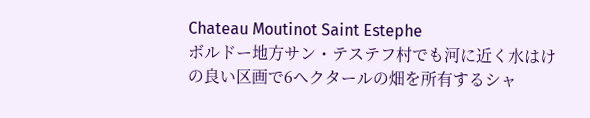Chateau Moutinot Saint Estephe
ボルドー地方サン・テステフ村でも河に近く水はけの良い区画で6ヘクタールの畑を所有するシャ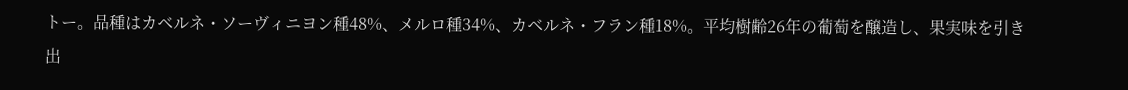トー。品種はカベルネ・ソーヴィニヨン種48%、メルロ種34%、カベルネ・フラン種18%。平均樹齢26年の葡萄を醸造し、果実味を引き出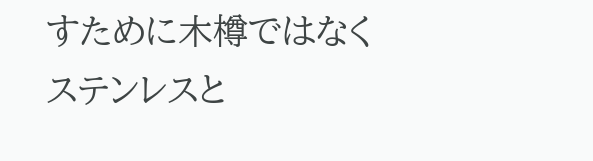すために木樽ではなくステンレスと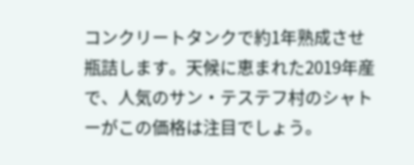コンクリートタンクで約1年熟成させ瓶詰します。天候に恵まれた2019年産で、人気のサン・テステフ村のシャトーがこの価格は注目でしょう。